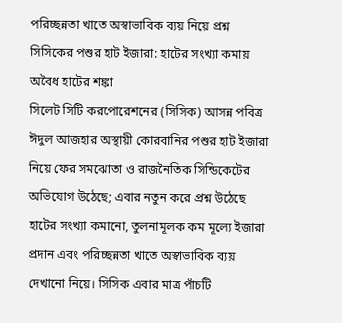পরিচ্ছন্নতা খাতে অস্বাভাবিক ব্যয় নিয়ে প্রশ্ন
সিসিকের পশুর হাট ইজারা: হাটের সংখ্যা কমায় অবৈধ হাটের শঙ্কা
সিলেট সিটি করপোরেশনের (সিসিক) আসন্ন পবিত্র ঈদুল আজহার অস্থায়ী কোরবানির পশুর হাট ইজারা নিয়ে ফের সমঝোতা ও রাজনৈতিক সিন্ডিকেটের অভিযোগ উঠেছে; এবার নতুন করে প্রশ্ন উঠেছে হাটের সংখ্যা কমানো, তুলনামূলক কম মূল্যে ইজারা প্রদান এবং পরিচ্ছন্নতা খাতে অস্বাভাবিক ব্যয় দেখানো নিয়ে। সিসিক এবার মাত্র পাঁচটি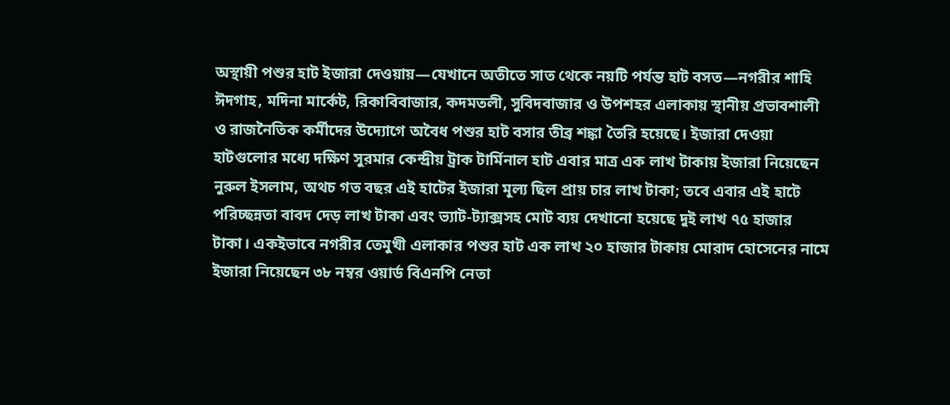অস্থায়ী পশুর হাট ইজারা দেওয়ায়—যেখানে অতীতে সাত থেকে নয়টি পর্যন্ত হাট বসত—নগরীর শাহি ঈদগাহ, মদিনা মার্কেট, রিকাবিবাজার, কদমতলী, সুবিদবাজার ও উপশহর এলাকায় স্থানীয় প্রভাবশালী ও রাজনৈতিক কর্মীদের উদ্যোগে অবৈধ পশুর হাট বসার তীব্র শঙ্কা তৈরি হয়েছে। ইজারা দেওয়া হাটগুলোর মধ্যে দক্ষিণ সুরমার কেন্দ্রীয় ট্রাক টার্মিনাল হাট এবার মাত্র এক লাখ টাকায় ইজারা নিয়েছেন নুরুল ইসলাম, অথচ গত বছর এই হাটের ইজারা মূল্য ছিল প্রায় চার লাখ টাকা; তবে এবার এই হাটে পরিচ্ছন্নতা বাবদ দেড় লাখ টাকা এবং ভ্যাট-ট্যাক্সসহ মোট ব্যয় দেখানো হয়েছে দুই লাখ ৭৫ হাজার টাকা। একইভাবে নগরীর তেমুখী এলাকার পশুর হাট এক লাখ ২০ হাজার টাকায় মোরাদ হোসেনের নামে ইজারা নিয়েছেন ৩৮ নম্বর ওয়ার্ড বিএনপি নেতা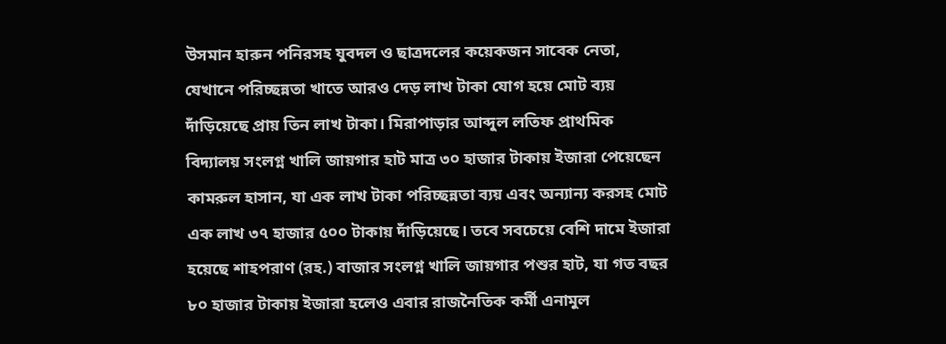উসমান হারুন পনিরসহ যুবদল ও ছাত্রদলের কয়েকজন সাবেক নেতা, যেখানে পরিচ্ছন্নতা খাতে আরও দেড় লাখ টাকা যোগ হয়ে মোট ব্যয় দাঁড়িয়েছে প্রায় তিন লাখ টাকা। মিরাপাড়ার আব্দুল লতিফ প্রাথমিক বিদ্যালয় সংলগ্ন খালি জায়গার হাট মাত্র ৩০ হাজার টাকায় ইজারা পেয়েছেন কামরুল হাসান, যা এক লাখ টাকা পরিচ্ছন্নতা ব্যয় এবং অন্যান্য করসহ মোট এক লাখ ৩৭ হাজার ৫০০ টাকায় দাঁড়িয়েছে। তবে সবচেয়ে বেশি দামে ইজারা হয়েছে শাহপরাণ (রহ.) বাজার সংলগ্ন খালি জায়গার পশুর হাট, যা গত বছর ৮০ হাজার টাকায় ইজারা হলেও এবার রাজনৈতিক কর্মী এনামুল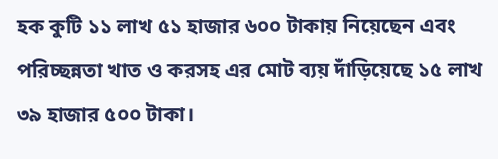হক কুটি ১১ লাখ ৫১ হাজার ৬০০ টাকায় নিয়েছেন এবং পরিচ্ছন্নতা খাত ও করসহ এর মোট ব্যয় দাঁড়িয়েছে ১৫ লাখ ৩৯ হাজার ৫০০ টাকা।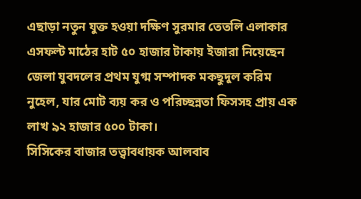এছাড়া নতুন যুক্ত হওয়া দক্ষিণ সুরমার তেতলি এলাকার এসফল্ট মাঠের হাট ৫০ হাজার টাকায় ইজারা নিয়েছেন জেলা যুবদলের প্রথম যুগ্ম সম্পাদক মকছুদুল করিম নুহেল, যার মোট ব্যয় কর ও পরিচ্ছন্নতা ফিসসহ প্রায় এক লাখ ৯২ হাজার ৫০০ টাকা।
সিসিকের বাজার তত্ত্বাবধায়ক আলবাব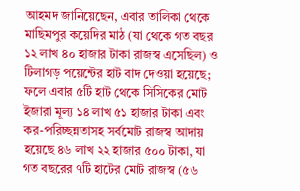আহমদ জানিয়েছেন, এবার তালিকা থেকে মাছিমপুর কয়েদির মাঠ (যা থেকে গত বছর ১২ লাখ ৪০ হাজার টাকা রাজস্ব এসেছিল) ও টিলাগড় পয়েন্টের হাট বাদ দেওয়া হয়েছে; ফলে এবার ৫টি হাট থেকে সিসিকের মোট ইজারা মূল্য ১৪ লাখ ৫১ হাজার টাকা এবং কর-পরিচ্ছন্নতাসহ সর্বমোট রাজস্ব আদায় হয়েছে ৪৬ লাখ ২২ হাজার ৫০০ টাকা, যা গত বছরের ৭টি হাটের মোট রাজস্ব (৫৬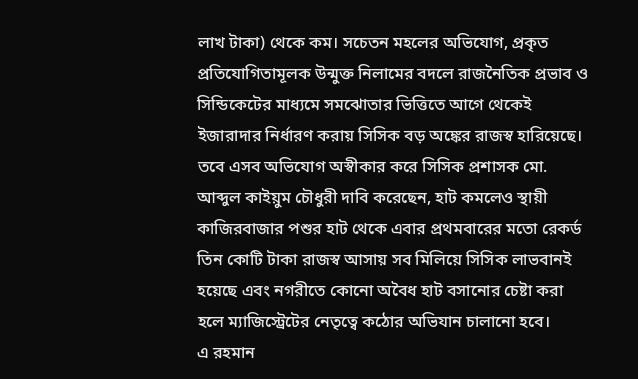লাখ টাকা) থেকে কম। সচেতন মহলের অভিযোগ, প্রকৃত প্রতিযোগিতামূলক উন্মুক্ত নিলামের বদলে রাজনৈতিক প্রভাব ও সিন্ডিকেটের মাধ্যমে সমঝোতার ভিত্তিতে আগে থেকেই ইজারাদার নির্ধারণ করায় সিসিক বড় অঙ্কের রাজস্ব হারিয়েছে।
তবে এসব অভিযোগ অস্বীকার করে সিসিক প্রশাসক মো. আব্দুল কাইয়ুম চৌধুরী দাবি করেছেন, হাট কমলেও স্থায়ী কাজিরবাজার পশুর হাট থেকে এবার প্রথমবারের মতো রেকর্ড তিন কোটি টাকা রাজস্ব আসায় সব মিলিয়ে সিসিক লাভবানই হয়েছে এবং নগরীতে কোনো অবৈধ হাট বসানোর চেষ্টা করা হলে ম্যাজিস্ট্রেটের নেতৃত্বে কঠোর অভিযান চালানো হবে।
এ রহমান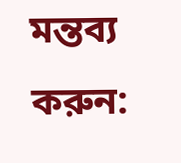মন্তব্য করুন: